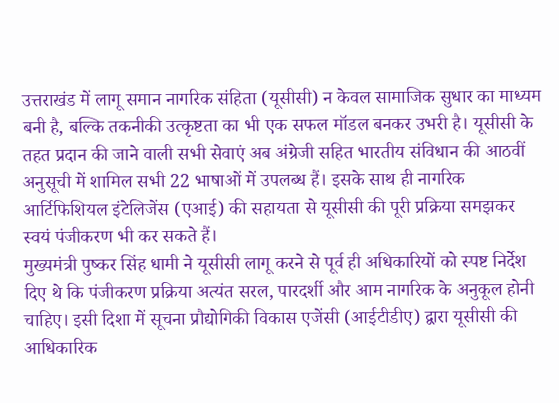उत्तराखंड में लागू समान नागरिक संहिता (यूसीसी) न केवल सामाजिक सुधार का माध्यम बनी है, बल्कि तकनीकी उत्कृष्टता का भी एक सफल मॉडल बनकर उभरी है। यूसीसी के तहत प्रदान की जाने वाली सभी सेवाएं अब अंग्रेजी सहित भारतीय संविधान की आठवीं अनुसूची में शामिल सभी 22 भाषाओं में उपलब्ध हैं। इसके साथ ही नागरिक आर्टिफिशियल इंटेलिजेंस (एआई) की सहायता से यूसीसी की पूरी प्रक्रिया समझकर स्वयं पंजीकरण भी कर सकते हैं।
मुख्यमंत्री पुष्कर सिंह धामी ने यूसीसी लागू करने से पूर्व ही अधिकारियों को स्पष्ट निर्देश दिए थे कि पंजीकरण प्रक्रिया अत्यंत सरल, पारदर्शी और आम नागरिक के अनुकूल होनी चाहिए। इसी दिशा में सूचना प्रौद्योगिकी विकास एजेंसी (आईटीडीए) द्वारा यूसीसी की आधिकारिक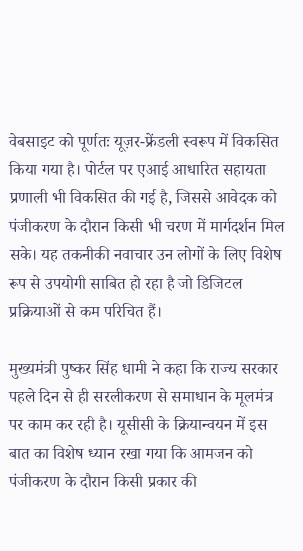वेबसाइट को पूर्णतः यूज़र-फ्रेंडली स्वरूप में विकसित किया गया है। पोर्टल पर एआई आधारित सहायता प्रणाली भी विकसित की गई है, जिससे आवेदक को पंजीकरण के दौरान किसी भी चरण में मार्गदर्शन मिल सके। यह तकनीकी नवाचार उन लोगों के लिए विशेष रूप से उपयोगी साबित हो रहा है जो डिजिटल प्रक्रियाओं से कम परिचित हैं।

मुख्यमंत्री पुष्कर सिंह धामी ने कहा कि राज्य सरकार पहले दिन से ही सरलीकरण से समाधान के मूलमंत्र पर काम कर रही है। यूसीसी के क्रियान्वयन में इस बात का विशेष ध्यान रखा गया कि आमजन को पंजीकरण के दौरान किसी प्रकार की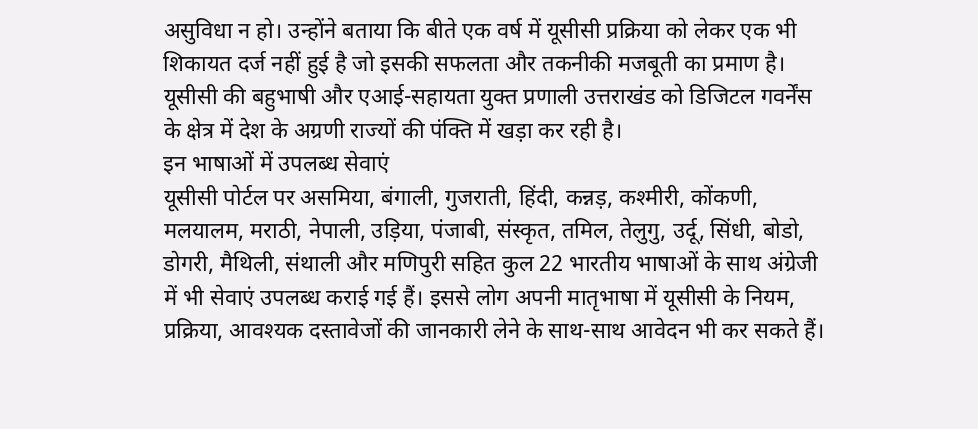असुविधा न हो। उन्होंने बताया कि बीते एक वर्ष में यूसीसी प्रक्रिया को लेकर एक भी शिकायत दर्ज नहीं हुई है जो इसकी सफलता और तकनीकी मजबूती का प्रमाण है। यूसीसी की बहुभाषी और एआई-सहायता युक्त प्रणाली उत्तराखंड को डिजिटल गवर्नेंस के क्षेत्र में देश के अग्रणी राज्यों की पंक्ति में खड़ा कर रही है।
इन भाषाओं में उपलब्ध सेवाएं
यूसीसी पोर्टल पर असमिया, बंगाली, गुजराती, हिंदी, कन्नड़, कश्मीरी, कोंकणी, मलयालम, मराठी, नेपाली, उड़िया, पंजाबी, संस्कृत, तमिल, तेलुगु, उर्दू, सिंधी, बोडो, डोगरी, मैथिली, संथाली और मणिपुरी सहित कुल 22 भारतीय भाषाओं के साथ अंग्रेजी में भी सेवाएं उपलब्ध कराई गई हैं। इससे लोग अपनी मातृभाषा में यूसीसी के नियम, प्रक्रिया, आवश्यक दस्तावेजों की जानकारी लेने के साथ-साथ आवेदन भी कर सकते हैं।